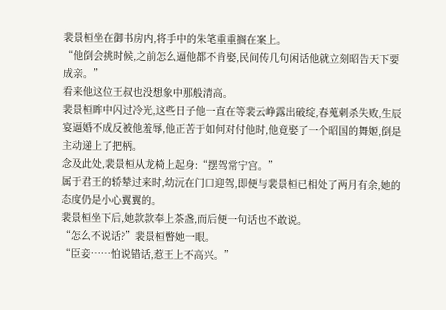裴景桓坐在御书房内,将手中的朱笔重重搁在案上。
“他倒会挑时候,之前怎么逼他都不肯娶,民间传几句闲话他就立刻昭告天下要成亲。”
看来他这位王叔也没想象中那般清高。
裴景桓眸中闪过冷光,这些日子他一直在等裴云峥露出破绽,春蒐刺杀失败,生辰宴逼婚不成反被他羞辱,他正苦于如何对付他时,他竟娶了一个昭国的舞姬,倒是主动递上了把柄。
念及此处,裴景桓从龙椅上起身:“摆驾常宁宫。”
属于君王的轿辇过来时,幼沅在门口迎驾,即便与裴景桓已相处了两月有余,她的态度仍是小心翼翼的。
裴景桓坐下后,她款款奉上茶盏,而后便一句话也不敢说。
“怎么不说话?”裴景桓瞥她一眼。
“臣妾……怕说错话,惹王上不高兴。”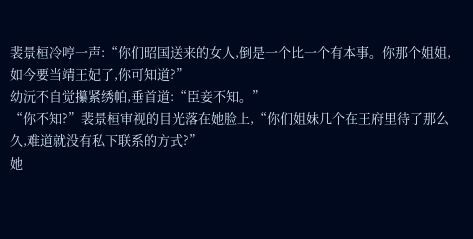裴景桓冷哼一声:“你们昭国送来的女人,倒是一个比一个有本事。你那个姐姐,如今要当靖王妃了,你可知道?”
幼沅不自觉攥紧绣帕,垂首道:“臣妾不知。”
“你不知?”裴景桓审视的目光落在她脸上,“你们姐妹几个在王府里待了那么久,难道就没有私下联系的方式?”
她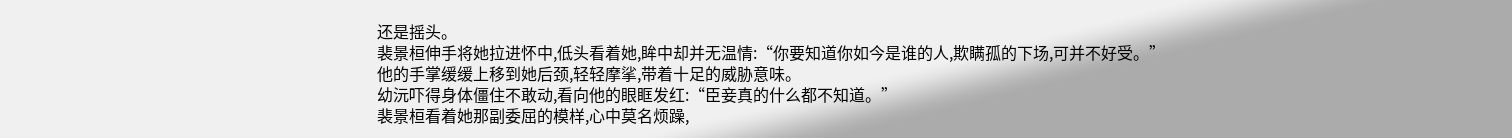还是摇头。
裴景桓伸手将她拉进怀中,低头看着她,眸中却并无温情:“你要知道你如今是谁的人,欺瞒孤的下场,可并不好受。”
他的手掌缓缓上移到她后颈,轻轻摩挲,带着十足的威胁意味。
幼沅吓得身体僵住不敢动,看向他的眼眶发红:“臣妾真的什么都不知道。”
裴景桓看着她那副委屈的模样,心中莫名烦躁,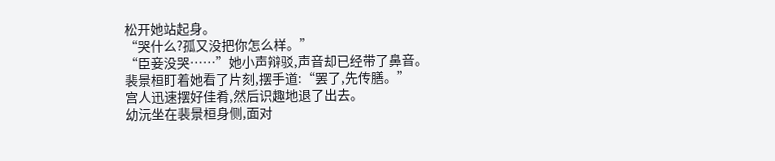松开她站起身。
“哭什么?孤又没把你怎么样。”
“臣妾没哭……”她小声辩驳,声音却已经带了鼻音。
裴景桓盯着她看了片刻,摆手道:“罢了,先传膳。”
宫人迅速摆好佳肴,然后识趣地退了出去。
幼沅坐在裴景桓身侧,面对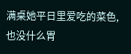满桌她平日里爱吃的菜色,也没什么胃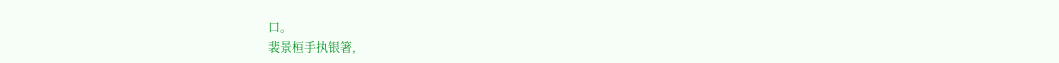口。
裴景桓手执银箸,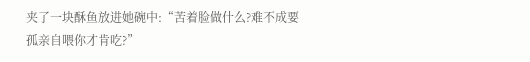夹了一块酥鱼放进她碗中:“苦着脸做什么?难不成要孤亲自喂你才肯吃?”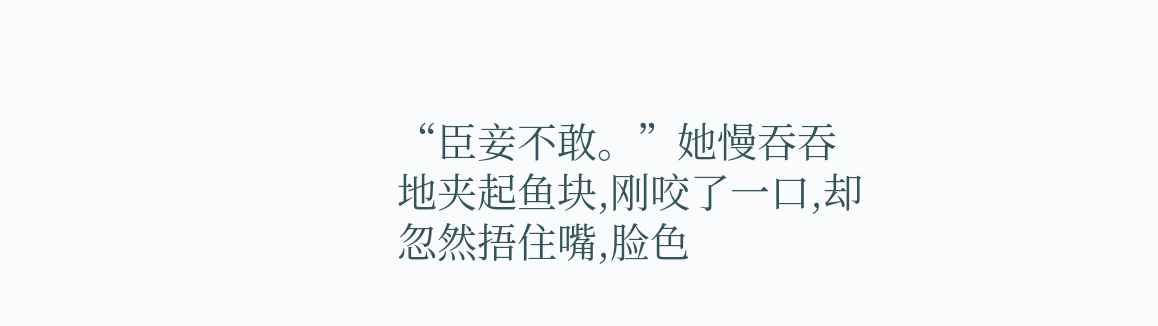“臣妾不敢。”她慢吞吞地夹起鱼块,刚咬了一口,却忽然捂住嘴,脸色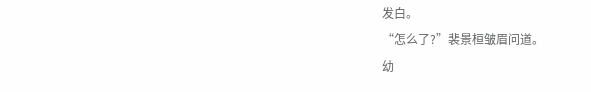发白。
“怎么了?”裴景桓皱眉问道。
幼